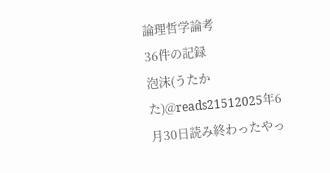論理哲学論考
36件の記録
泡沫(うたかた)@reads21512025年6月30日読み終わったやっ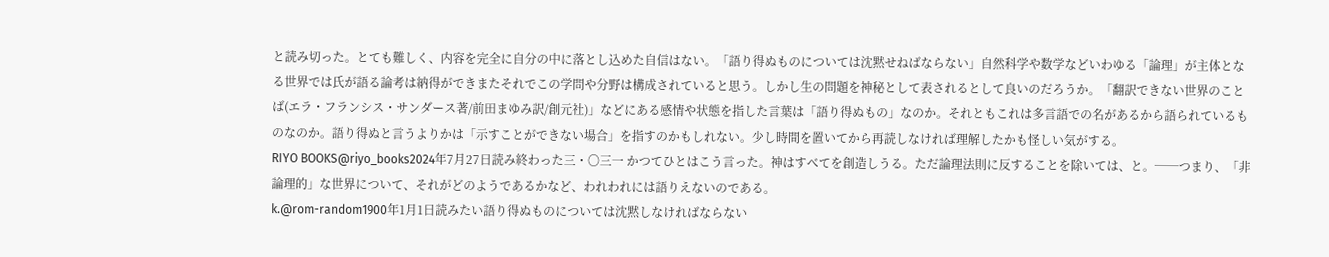と読み切った。とても難しく、内容を完全に自分の中に落とし込めた自信はない。「語り得ぬものについては沈黙せねばならない」自然科学や数学などいわゆる「論理」が主体となる世界では氏が語る論考は納得ができまたそれでこの学問や分野は構成されていると思う。しかし生の問題を神秘として表されるとして良いのだろうか。「翻訳できない世界のことば(エラ・フランシス・サンダース著/前田まゆみ訳/創元社)」などにある感情や状態を指した言葉は「語り得ぬもの」なのか。それともこれは多言語での名があるから語られているものなのか。語り得ぬと言うよりかは「示すことができない場合」を指すのかもしれない。少し時間を置いてから再読しなければ理解したかも怪しい気がする。
RIYO BOOKS@riyo_books2024年7月27日読み終わった三・〇三一 かつてひとはこう言った。神はすべてを創造しうる。ただ論理法則に反することを除いては、と。──つまり、「非論理的」な世界について、それがどのようであるかなど、われわれには語りえないのである。
k.@rom-random1900年1月1日読みたい語り得ぬものについては沈黙しなければならない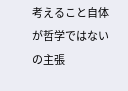考えること自体が哲学ではないの主張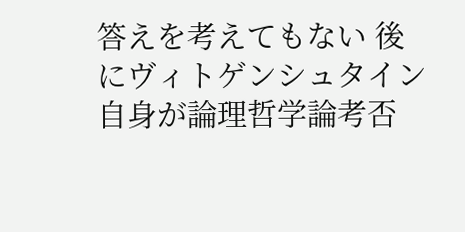答えを考えてもない 後にヴィトゲンシュタイン自身が論理哲学論考否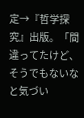定→『哲学探究』出版。「間違ってたけど、そうでもないなと気づい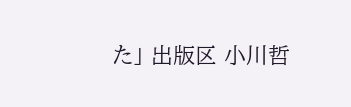た」 出版区 小川哲